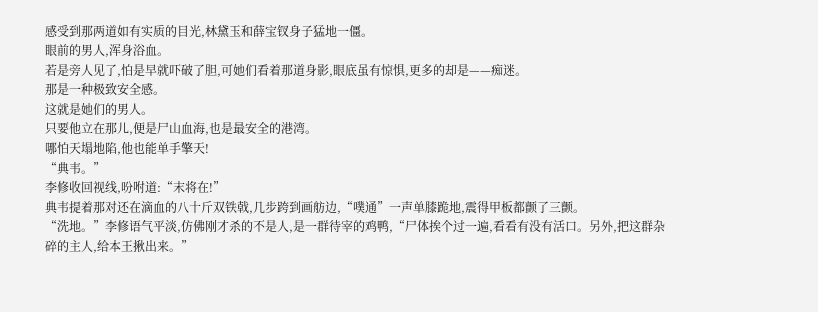感受到那两道如有实质的目光,林黛玉和薛宝钗身子猛地一僵。
眼前的男人,浑身浴血。
若是旁人见了,怕是早就吓破了胆,可她们看着那道身影,眼底虽有惊惧,更多的却是——痴迷。
那是一种极致安全感。
这就是她们的男人。
只要他立在那儿,便是尸山血海,也是最安全的港湾。
哪怕天塌地陷,他也能单手擎天!
“典韦。”
李修收回视线,吩咐道:“末将在!”
典韦提着那对还在滴血的八十斤双铁戟,几步跨到画舫边,“噗通”一声单膝跪地,震得甲板都颤了三颤。
“洗地。”李修语气平淡,仿佛刚才杀的不是人,是一群待宰的鸡鸭,“尸体挨个过一遍,看看有没有活口。另外,把这群杂碎的主人,给本王揪出来。”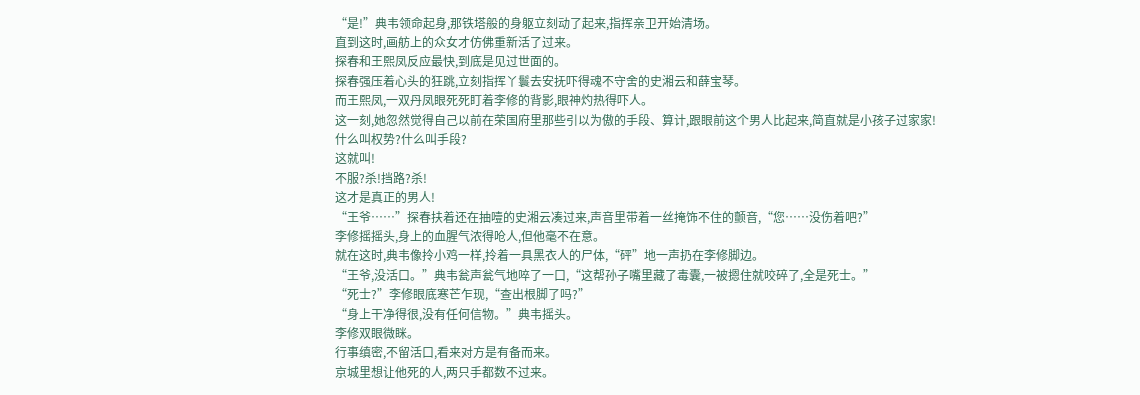“是!”典韦领命起身,那铁塔般的身躯立刻动了起来,指挥亲卫开始清场。
直到这时,画舫上的众女才仿佛重新活了过来。
探春和王熙凤反应最快,到底是见过世面的。
探春强压着心头的狂跳,立刻指挥丫鬟去安抚吓得魂不守舍的史湘云和薛宝琴。
而王熙凤,一双丹凤眼死死盯着李修的背影,眼神灼热得吓人。
这一刻,她忽然觉得自己以前在荣国府里那些引以为傲的手段、算计,跟眼前这个男人比起来,简直就是小孩子过家家!
什么叫权势?什么叫手段?
这就叫!
不服?杀!挡路?杀!
这才是真正的男人!
“王爷……”探春扶着还在抽噎的史湘云凑过来,声音里带着一丝掩饰不住的颤音,“您……没伤着吧?”
李修摇摇头,身上的血腥气浓得呛人,但他毫不在意。
就在这时,典韦像拎小鸡一样,拎着一具黑衣人的尸体,“砰”地一声扔在李修脚边。
“王爷,没活口。”典韦瓮声瓮气地啐了一口,“这帮孙子嘴里藏了毒囊,一被摁住就咬碎了,全是死士。”
“死士?”李修眼底寒芒乍现,“查出根脚了吗?”
“身上干净得很,没有任何信物。”典韦摇头。
李修双眼微眯。
行事缜密,不留活口,看来对方是有备而来。
京城里想让他死的人,两只手都数不过来。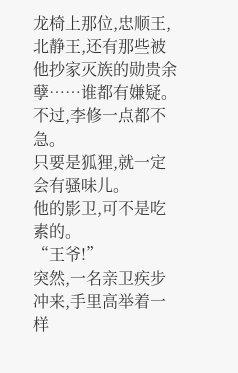龙椅上那位,忠顺王,北静王,还有那些被他抄家灭族的勋贵余孽……谁都有嫌疑。
不过,李修一点都不急。
只要是狐狸,就一定会有骚味儿。
他的影卫,可不是吃素的。
“王爷!”
突然,一名亲卫疾步冲来,手里高举着一样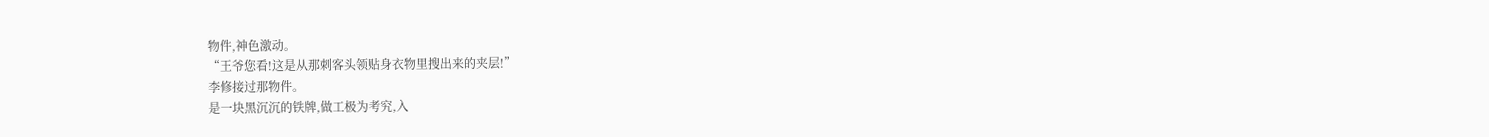物件,神色激动。
“王爷您看!这是从那刺客头领贴身衣物里搜出来的夹层!”
李修接过那物件。
是一块黑沉沉的铁牌,做工极为考究,入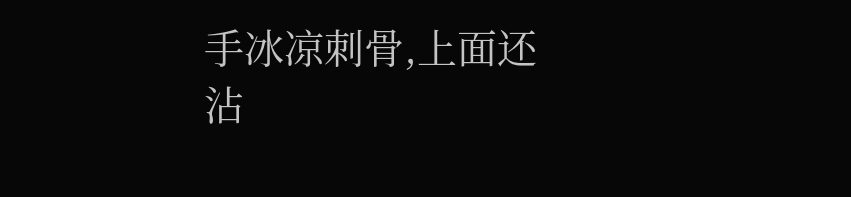手冰凉刺骨,上面还沾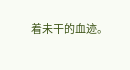着未干的血迹。